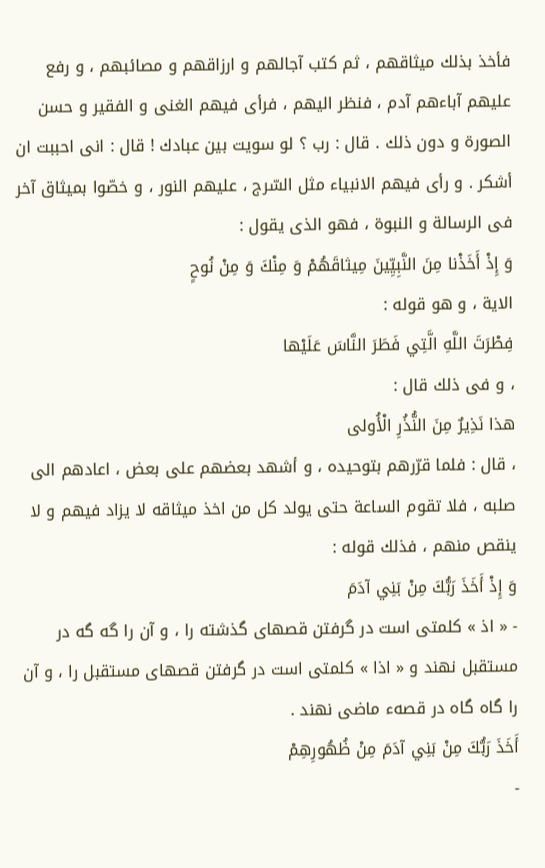فأخذ بذلك ميثاقهم ، ثم كتب آجالهم و ارزاقهم و مصائبهم ، و رفع عليهم آباءهم آدم ، فنظر اليهم ، فرأى فيهم الغنى و الفقير و حسن الصورة و دون ذلك . قال : رب ؟ لو سويت بين عبادك ! قال : انى احببت ان أشكر . و رأى فيهم الانبياء مثل السّرج ، عليهم النور ، و خصّوا بميثاق آخر فى الرسالة و النبوة ، فهو الذى يقول :
وَ إِذْ أَخَذْنا مِنَ النَّبِيِّينَ مِيثاقَهُمْ وَ مِنْكَ وَ مِنْ نُوحٍ
الاية ، و هو قوله :
فِطْرَتَ اللَّهِ الَّتِي فَطَرَ النَّاسَ عَلَيْها
، و فى ذلك قال :
هذا نَذِيرٌ مِنَ النُّذُرِ الْأُولى
، قال : فلما قرّرهم بتوحيده ، و أشهد بعضهم على بعض ، اعادهم الى صلبه ، فلا تقوم الساعة حتى يولد كل من اخذ ميثاقه لا يزاد فيهم و لا ينقص منهم ، فذلك قوله :
وَ إِذْ أَخَذَ رَبُّكَ مِنْ بَنِي آدَمَ
- « اذ » كلمتى است در گرفتن قصهاى گذشته را ، و آن را گه گه در مستقبل نهند و « اذا » كلمتى است در گرفتن قصهاى مستقبل را ، و آن را گاه گاه در قصهء ماضى نهند .
أَخَذَ رَبُّكَ مِنْ بَنِي آدَمَ مِنْ ظُهُورِهِمْ
-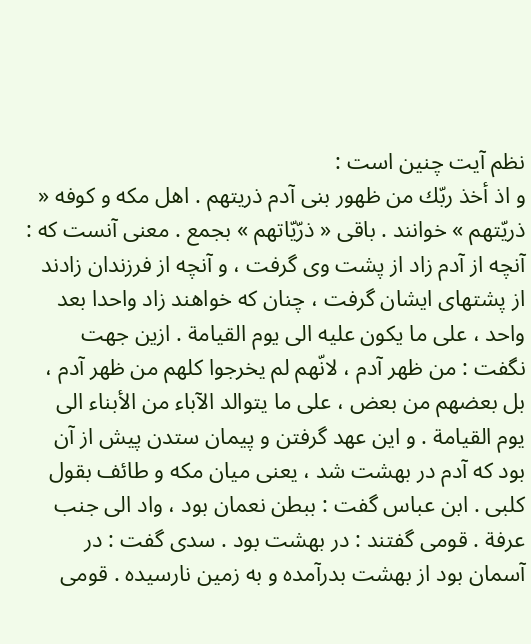نظم آيت چنين است :
و اذ أخذ ربّك من ظهور بنى آدم ذريتهم . اهل مكه و كوفه « ذريّتهم » خوانند . باقى « ذرّيّاتهم » بجمع . معنى آنست كه : آنچه از آدم زاد از پشت وى گرفت ، و آنچه از فرزندان زادند از پشتهاى ايشان گرفت ، چنان كه خواهند زاد واحدا بعد واحد ، على ما يكون عليه الى يوم القيامة . ازين جهت نگفت : من ظهر آدم ، لانّهم لم يخرجوا كلهم من ظهر آدم ، بل بعضهم من بعض ، على ما يتوالد الآباء من الأبناء الى يوم القيامة . و اين عهد گرفتن و پيمان ستدن پيش از آن بود كه آدم در بهشت شد ، يعنى ميان مكه و طائف بقول كلبى . ابن عباس گفت : ببطن نعمان بود ، واد الى جنب عرفة . قومى گفتند : در بهشت بود . سدى گفت : در آسمان بود از بهشت بدرآمده و به زمين نارسيده . قومى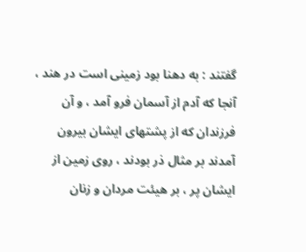گفتند : به دهنا بود زمينى است در هند ، آنجا كه آدم از آسمان فرو آمد ، و آن فرزندان كه از پشتهاى ايشان بيرون آمدند بر مثال ذر بودند ، روى زمين از ايشان پر ، بر هيئت مردان و زنان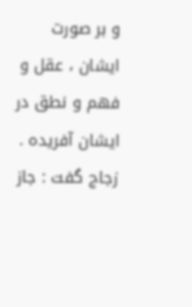و بر صورت ايشان ، عقل و فهم و نطق در ايشان آفريده . زجاج گفت : جاز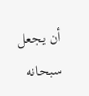أن يجعل سبحانه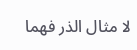لا مثال الذر فهما